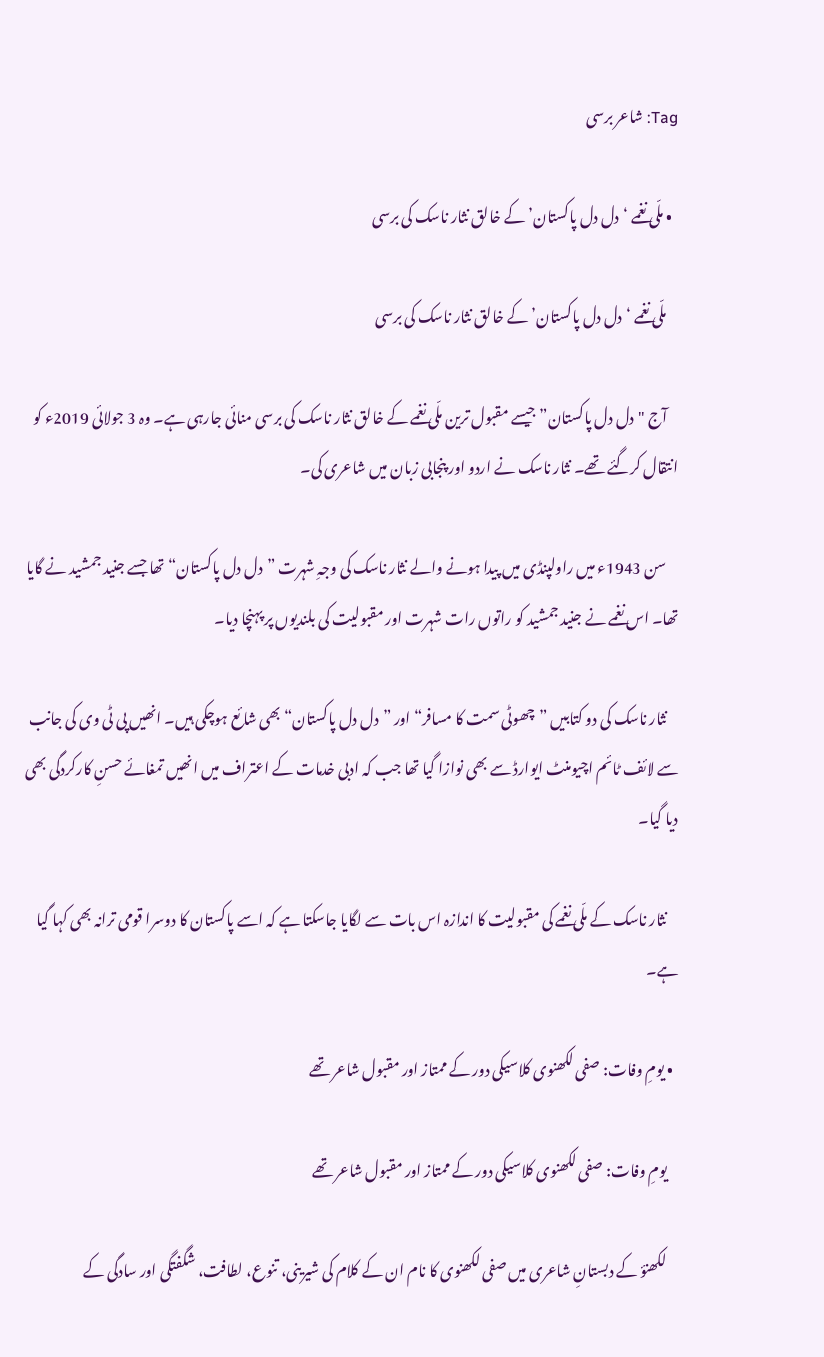Tag: شاعر برسی

  • ملّی نغمے ‘دل دل پاکستان’ کے خالق نثار ناسک کی برسی

    ملّی نغمے ‘دل دل پاکستان’ کے خالق نثار ناسک کی برسی

    آج "دل دل پاکستان” جیسے مقبول ترین ملّی نغمے کے خالق نثار ناسک کی برسی منائی جارہی ہے۔ وہ 3 جولائی 2019ء کو انتقال کرگئے تھے۔ نثار ناسک نے اردو اور پنجابی زبان میں شاعری کی۔

    سن 1943ء میں راولپنڈی میں پیدا ہونے والے نثار ناسک کی وجہِ شہرت ”دل دل پاکستان“ تھا جسے جنید جمشید نے گایا تھا۔ اس نغمے نے جنید جمشید کو راتوں رات شہرت اور مقبولیت کی بلندیوں پر پہنچا دیا۔

    نثار ناسک کی دو کتابیں ”چھوٹی سمت کا مسافر“ اور ”دل دل پاکستان“ بھی شائع ہوچکی ہیں۔ انھیں پی ٹی وی کی جانب سے لائف ٹائم اچیومنٹ ایوارڈ سے بھی نوازا گیا تھا جب کہ ادبی خدمات کے اعتراف میں‌ انھیں تمغائے حسنِ کارکردگی بھی دیا گیا۔

    نثار ناسک کے ملّی نغمے کی مقبولیت کا اندازہ اس بات سے لگایا جاسکتا ہے کہ اسے پاکستان کا دوسرا قومی ترانہ بھی کہا گیا ہے۔

  • یومِ وفات: صفی لکھنوی کلاسیکی دور کے ممتاز اور مقبول شاعر تھے

    یومِ وفات: صفی لکھنوی کلاسیکی دور کے ممتاز اور مقبول شاعر تھے

    لکھنؤ کے دبستانِ شاعری میں صفی لکھنوی کا نام ان کے کلام کی شیرینی، تنوع، لطافت، شگفتگی اور سادگی کے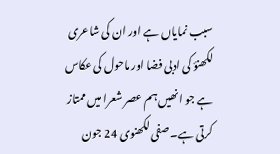سبب نمایاں‌ ہے اور ان کی شاعری لکھنؤ کی ادبی فضا اور ماحول کی عکاس ہے جو انھیں ہم عصر شعرا میں ممتاز کرتی ہے۔ صفی لکھنوی 24 جون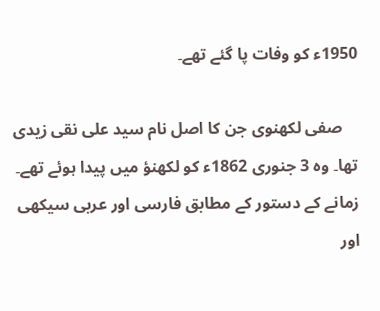1950ء کو وفات پا گئے تھے۔

    صفی لکھنوی جن کا اصل نام سید علی نقی زیدی تھا۔ وہ 3 جنوری 1862ء کو لکھنؤ میں پیدا ہوئے تھے۔ زمانے کے دستور کے مطابق فارسی اور عربی سیکھی اور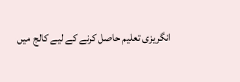انگریزی تعلیم حاصل کرنے کے لیے کالج میں‌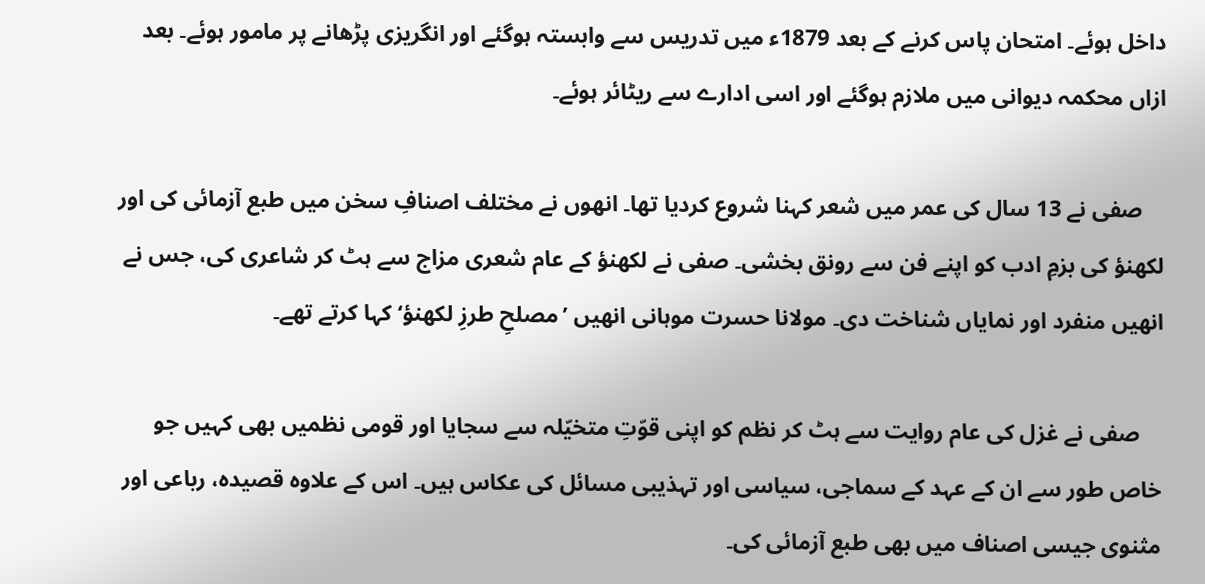داخل ہوئے۔ امتحان پاس کرنے کے بعد 1879ء میں تدریس سے وابستہ ہوگئے اور انگریزی پڑھانے پر مامور ہوئے۔ بعد ازاں محکمہ دیوانی میں ملازم ہوگئے اور اسی ادارے سے ریٹائر ہوئے۔

    صفی نے 13 سال کی عمر میں شعر کہنا شروع کردیا تھا۔ انھوں نے مختلف اصنافِ سخن میں طبع آزمائی کی اور لکھنؤ کی بزمِ ادب کو اپنے فن سے رونق بخشی۔ صفی نے لکھنؤ کے عام شعری مزاج سے ہٹ کر شاعری کی، جس نے انھیں منفرد اور نمایاں‌ شناخت دی۔ مولانا حسرت موہانی انھیں ’مصلحِ طرزِ لکھنؤ‘ کہا کرتے تھے۔

    صفی نے غزل کی عام روایت سے ہٹ کر نظم کو اپنی قوّتِ متخیّلہ سے سجایا اور قومی نظمیں بھی کہیں جو خاص طور سے ان کے عہد کے سماجی، سیاسی اور تہذیبی مسائل کی عکاس ہیں۔ اس کے علاوہ قصیدہ، رباعی اور مثنوی جیسی اصناف میں بھی طبع آزمائی کی۔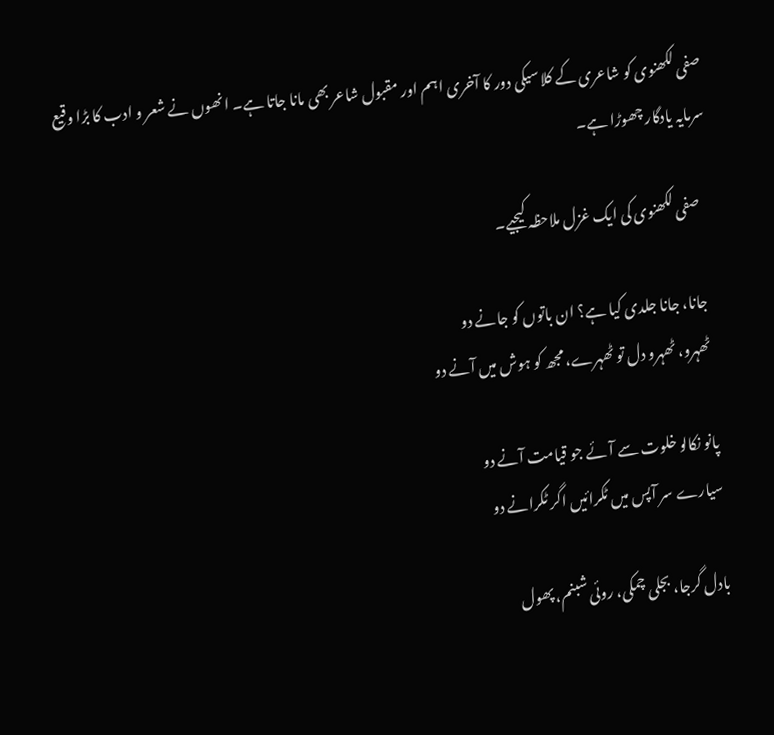صفی لکھنوی کو شاعری کے کلاسیکی دور کا آخری اہم اور مقبول شاعر بھی مانا جاتا ہے۔ انھوں نے شعر و ادب کا بڑا وقیع سرمایہ یادگار چھوڑا ہے۔

    صفی لکھنوی کی ایک غزل ملاحظہ کیجیے۔

    جانا، جانا جلدی کیا ہے؟ ان باتوں کو جانے دو
    ٹھہرو، ٹھہرو دل تو ٹھہرے، مجھ کو ہوش میں آنے دو

    پانو نکالو خلوت سے آئے جو قیامت آنے دو
    سیارے سر آپس میں ٹکرائیں اگر ٹکرانے دو

    بادل گرجا، بجلی چمکی، روئی شبنم، پھول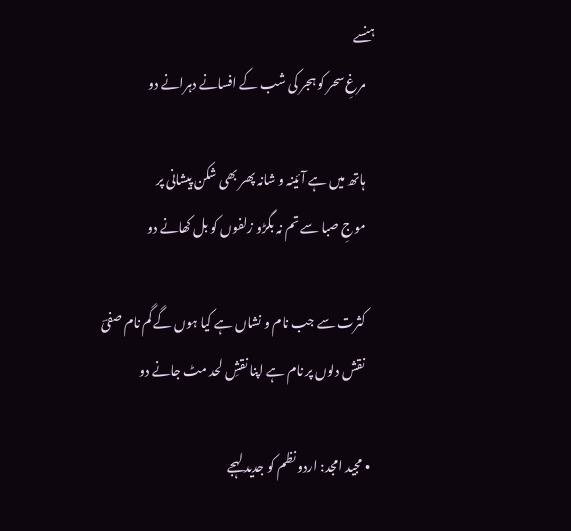ہنسے
    مرغِ سحر کو ہجر کی شب کے افسانے دہرانے دو

    ہاتھ میں ہے آئینہ و شانہ پھر بھی شکن پیشانی پر
    موجِ صبا سے تم نہ بگڑو زلفوں کو بل کھانے دو

    کثرت سے جب نام و نشاں ہے کیا ہوں گے گم نام صفیؔ
    نقش دلوں پر نام ہے اپنا نقشِ لحد مٹ جانے دو

  • مجید امجد: اردو نظم کو جدید لہجے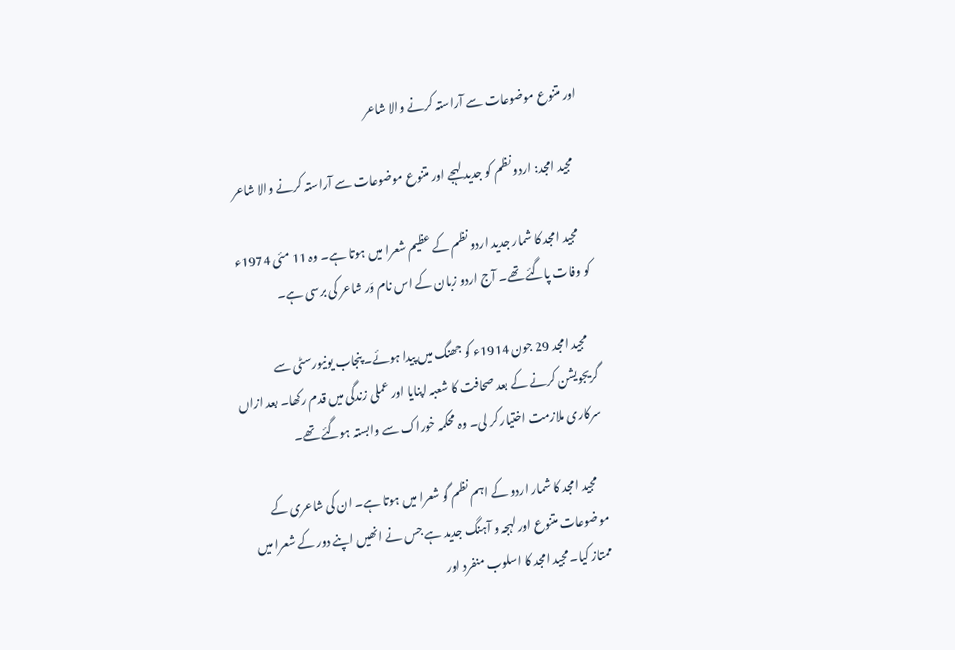اور متنوع موضوعات سے آراستہ کرنے والا شاعر

    مجید امجد: اردو نظم کو جدید لہجے اور متنوع موضوعات سے آراستہ کرنے والا شاعر

    مجید امجد کا شمار جدید اردو نظم کے عظیم شعرا میں ہوتا ہے۔ وہ 11 مئی 1974ء کو وفات پاگئے تھے۔ آج اردو زبان کے اس نام وَر شاعر کی برسی ہے۔

    مجید امجد 29 جون 1914ء کو جھنگ میں پیدا ہوئے۔ پنجاب یونیورسٹی سے گریجویشن کرنے کے بعد صحافت کا شعبہ اپنایا اور عملی زندگی میں قدم رکھا۔ بعد ازاں سرکاری ملازمت اختیار کر لی۔ وہ محکمہ خوراک سے وابستہ ہوگئے تھے۔

    مجید امجد کا شمار اردو کے اہم نظم گو شعرا میں ہوتا ہے۔ ان کی شاعری کے موضوعات متنوع اور لہجہ و آہنگ جدید ہے جس نے انھیں اپنے دور کے شعرا میں‌ ممتاز کیا۔ مجید امجد کا اسلوب منفرد اور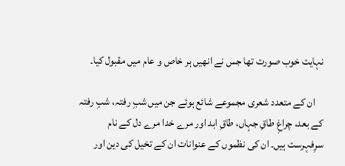نہایت خوب صورت تھا جس نے انھیں ہر خاص و عام میں‌ مقبول کیا۔

    ان کے متعدد شعری مجموعے شائع ہوئے جن میں شبِ رفتہ، شبِ رفتہ کے بعد، چراغِ طاقِ جہاں، طاقِ ابد اور مرے خدا مرے دل کے نام سرِفہرست ہیں۔ ان کی نظموں کے عنوانات ان کے تخیل کی دین اور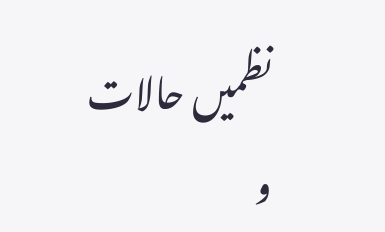نظمیں حالات و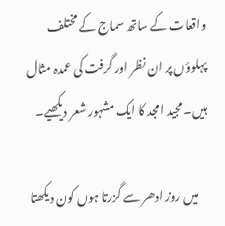واقعات کے ساتھ سماج کے مختلف پہلوؤں پر ان نظر اور گرفت کی عمدہ مثال ہیں۔ مجید امجد کا ایک مشہور شعر دیکھیے۔

    میں روز ادھر سے گزرتا ہوں کون دیکھتا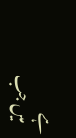ہے
    میں جب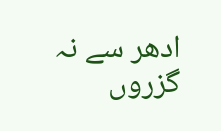ادھر سے نہ گزروں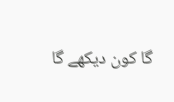گا کون دیکھے گا